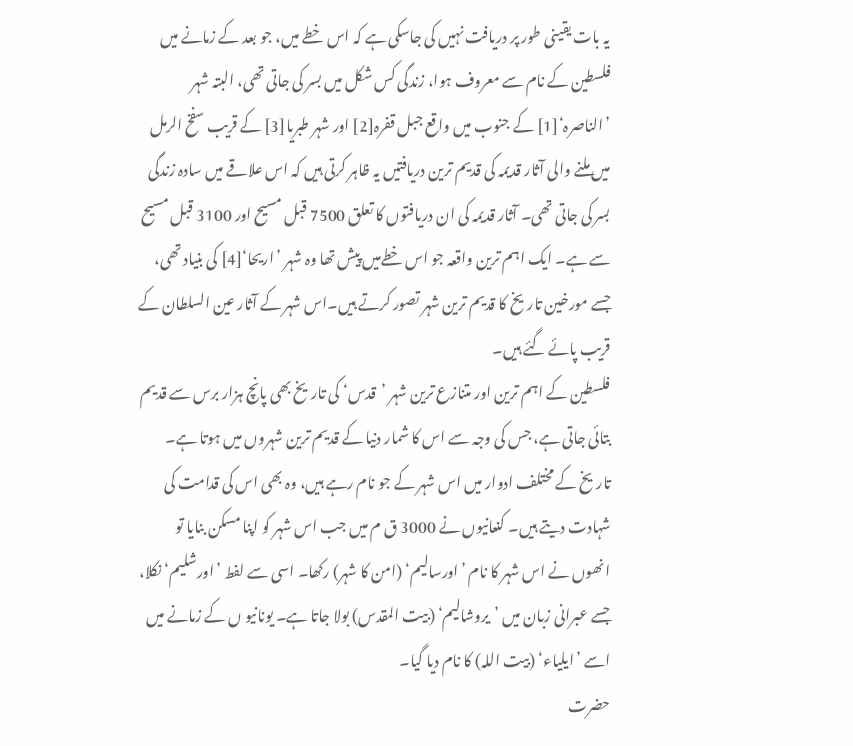یہ بات یقینی طور پر دریافت نہیں کی جاسکی ہے کہ اس خطے میں، جو بعد کے زمانے میں فلسطین کے نام سے معروف ہوا، زندگی کس شکل میں بسر کی جاتی تھی، البتہ شہر ’الناصرہ‘[1] کے جنوب میں واقع جبل قفرہ[2] اور شہر طبریا[3] کے قریب سفخ الرمل میں ملنے والی آثار قدیمہ کی قدیم ترین دریافتیں یہ ظاہر کرتی ہیں کہ اس علاقے میں سادہ زندگی بسر کی جاتی تھی۔ آثار قدیمہ کی ان دریافتوں کا تعلق 7500 قبل مسیح اور 3100 قبل مسیح سے ہے۔ ایک اہم ترین واقعہ جو اس خطےمیں پیش تھا وہ شہر ’اریحا‘[4] کی بنیاد تھی، جسے مورخین تاریخ کا قدیم ترین شہر تصور کرتے ہیں۔اس شہر کے آثار عین السلطان کے قریب پائے گئے ہیں۔
فلسطین کے اہم ترین اور متنازع ترین شہر ’قدس‘ کی تاریخ بھی پانچ ہزار برس سے قدیم بتائی جاتی ہے، جس کی وجہ سے اس کا شمار دنیا کے قدیم ترین شہروں میں ہوتا ہے۔ تاریخ کے مختلف ادوار میں اس شہر کے جو نام رہے ہیں، وہ بھی اس کی قدامت کی شہادت دیتے ہیں۔ کنعانیوں نے 3000 ق م میں جب اس شہر کو اپنا مسکن بنایا تو انھوں نے اس شہر کا نام ’اورسالیم‘ (امن کا شہر) رکھا۔ اسی سے لفط ’اورشلیم‘ نکلا، جسے عبرانی زبان میں ’یروشالیم‘ (بیت المقدس) بولا جاتا ہے۔ یونانیو ں کے زمانے میں اسے ’ایلیاء‘ (بیت اللہ) کا نام دیا گیا۔
حضرت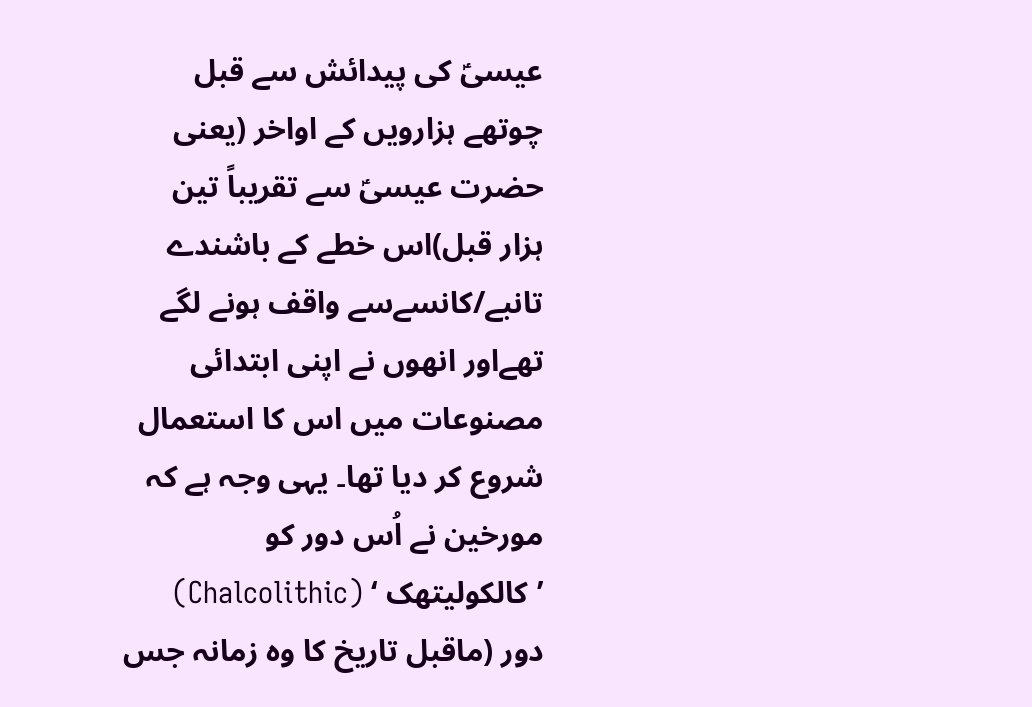عیسیؑ کی پیدائش سے قبل چوتھے ہزارویں کے اواخر (یعنی حضرت عیسیؑ سے تقریباً تین ہزار قبل)اس خطے کے باشندے تانبے/کانسےسے واقف ہونے لگے تھےاور انھوں نے اپنی ابتدائی مصنوعات میں اس کا استعمال شروع کر دیا تھا۔ یہی وجہ ہے کہ مورخین نے اُس دور کو ’کالکولیتھک ‘ (Chalcolithic) دور (ماقبل تاریخ کا وہ زمانہ جس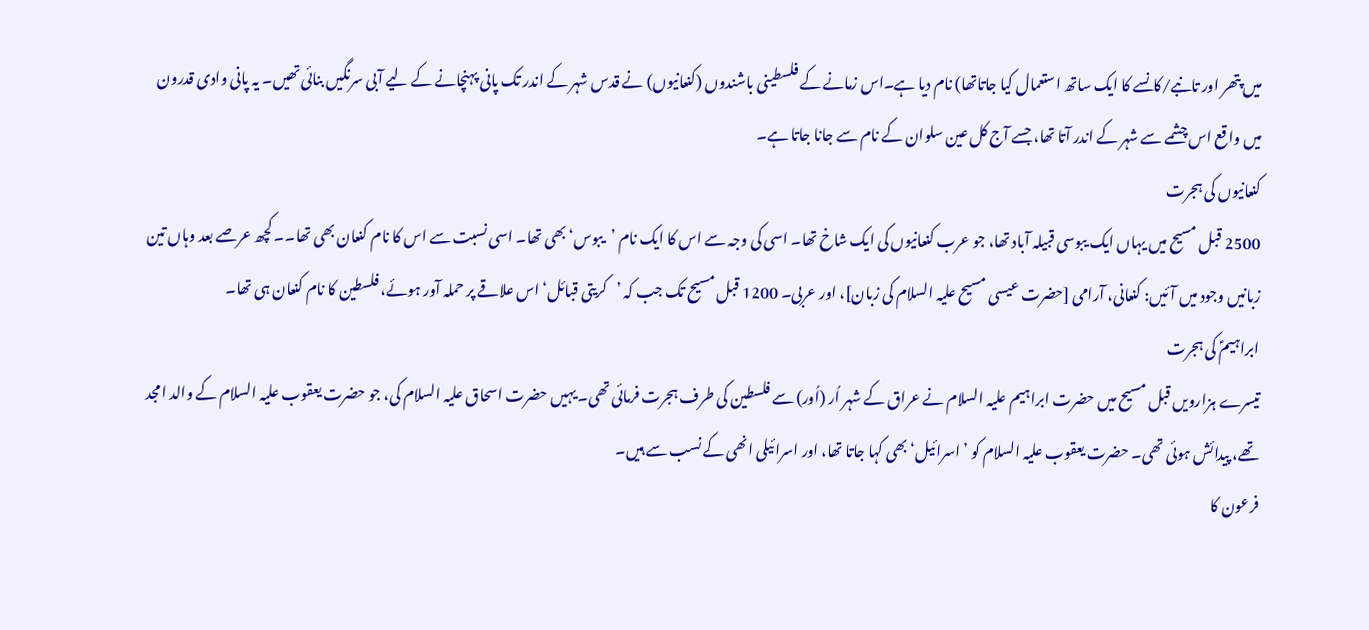میں پتھر اور تانبے/کانسے کا ایک ساتھ استعمال کیا جاتاتھا) نام دیا ہے۔اس زمانے کے فلسطینی باشندوں (کنعانیوں) نے قدس شہر کے اندر تک پانی پہنچانے کے لیے آبی سرنگیں بنائی تھیں۔ یہ پانی وادی قدرون میں واقع اس چشمے سے شہر کے اندر آتا تھا، جسے آج کل عین سلوان کے نام سے جانا جاتا ہے۔
کنعانیوں کی ہجرت
2500 قبل مسیح میں یہاں ایک یبوسی قبیلہ آباد تھا، جو عرب کنعانیوں کی ایک شاخ تھا۔ اسی کی وجہ سے اس کا ایک نام ’یبوس‘ بھی تھا۔ اسی نسبت سے اس کا نام کنعان بھی تھا۔۔ کچھ عرصے بعد وہاں تین زبانیں وجود میں آئیں: کنعانی، آرامی [حضرت عیسی مسیح علیہ السلام کی زبان]، اور عربی۔ 1200 قبل مسیح تک جب کہ ’کریتی قبائل‘ اس علاقے پر حملہ آور ہوئے، فلسطین کا نام کنعان ہی تھا۔
ابراہیمؑ کی ہجرت
تیسرے ہزارویں قبل مسیح میں حضرت ابراہیم علیہ السلام نے عراق کے شہر اُر (اُور) سے فلسطین کی طرف ہجرت فرمائی تھی۔ یہیں حضرت اسحاق علیہ السلام کی، جو حضرت یعقوب علیہ السلام کے والد امجد تھے، پیدائش ہوئی تھی۔ حضرت یعقوب علیہ السلام کو ’اسرائیل‘ بھی کہا جاتا تھا، اور اسرائیلی انھی کے نسب سے ہیں۔
فرعون کا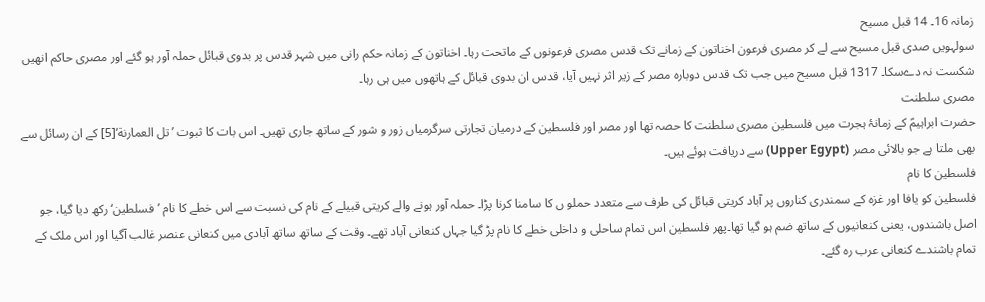زمانہ 16۔ 14 قبل مسیح
سولہویں صدی قبل مسیح سے لے کر مصری فرعون اخناتون کے زمانے تک قدس مصری فرعونوں کے ماتحت رہا۔ اخناتون کے زمانہ حکم رانی میں شہر قدس پر بدوی قبائل حملہ آور ہو گئے اور مصری حاکم انھیں شکست نہ دےسکا۔ 1317 قبل مسیح میں جب تک قدس دوبارہ مصر کے زیر اثر نہیں آیا، قدس ان بدوی قبائل کے ہاتھوں میں ہی رہا۔
مصری سلطنت
حضرت ابراہیمؑ کے زمانۂ ہجرت میں فلسطین مصری سلطنت کا حصہ تھا اور مصر اور فلسطین کے درمیان تجارتی سرگرمیاں زور و شور کے ساتھ جاری تھیں۔ اس بات کا ثبوت ’تل العمارنة‘[5] کے ان رسائل سے بھی ملتا ہے جو بالائی مصر (Upper Egypt) سے دریافت ہوئے ہیں۔
فلسطین کا نام
فلسطین کو یافا اور غزہ کے سمندری کناروں پر آباد کریتی قبائل کی طرف سے متعدد حملو ں کا سامنا کرنا پڑا۔ حملہ آور ہونے والے کریتی قبیلے کے نام کی نسبت سے اس خطے کا نام ’فسلطین‘ رکھ دیا گیا، جو اصل باشندوں، یعنی کنعانیوں کے ساتھ ضم ہو گیا تھا۔پھر فلسطین اس تمام ساحلی و داخلی خطے کا نام پڑ گیا جہاں کنعانی آباد تھے۔ وقت کے ساتھ ساتھ آبادی میں کنعانی عنصر غالب آگیا اور اس ملک کے تمام باشندے کنعانی عرب رہ گئے۔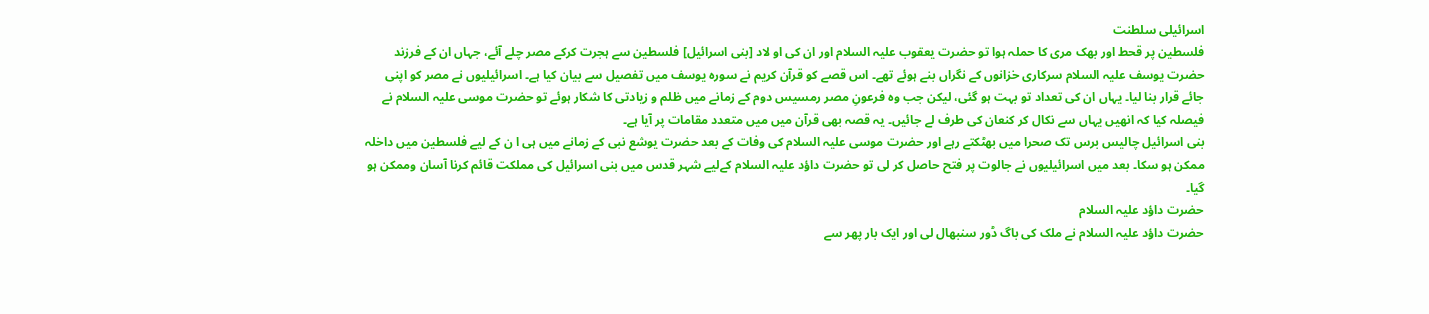اسرائیلی سلطنت
فلسطین پر قحط اور بھک مری کا حملہ ہوا تو حضرت یعقوب علیہ السلام اور ان کی او لاد [بنی اسرائیل] فلسطین سے ہجرت کرکے مصر چلے آئے، جہاں ان کے فرزند حضرت یوسف علیہ السلام سرکاری خزانوں کے نگراں بنے ہوئے تھے۔ اس قصے کو قرآن کریم نے سورہ یوسف میں تفصیل سے بیان کیا ہے۔ اسرائیلیوں نے مصر کو اپنی جائے قرار بنا لیا۔ یہاں ان کی تعداد تو بہت ہو گئی، لیکن جب وہ فرعونِ مصر رمسیس دوم کے زمانے میں ظلم و زیادتی کا شکار ہوئے تو حضرت موسی علیہ السلام نے فیصلہ کیا کہ انھیں یہاں سے نکال کر کنعان کی طرف لے جائیں۔ یہ قصہ بھی قرآن میں میں متعدد مقامات پر آیا ہے۔
بنی اسرائیل چالیس برس تک صحرا میں بھٹکتے رہے اور حضرت موسی علیہ السلام کی وفات کے بعد حضرت یوشع نبی کے زمانے میں ہی ا ن کے لیے فلسطین میں داخلہ ممکن ہو سکا۔ بعد میں اسرائیلیوں نے جالوت پر فتح حاصل کر لی تو حضرت داؤد علیہ السلام کےلیے شہر قدس میں بنی اسرائیل کی مملکت قائم کرنا آسان وممکن ہو گیا۔
حضرت داؤد علیہ السلام
حضرت داؤد علیہ السلام نے ملک کی باگ ڈور سنبھال لی اور ایک بار پھر سے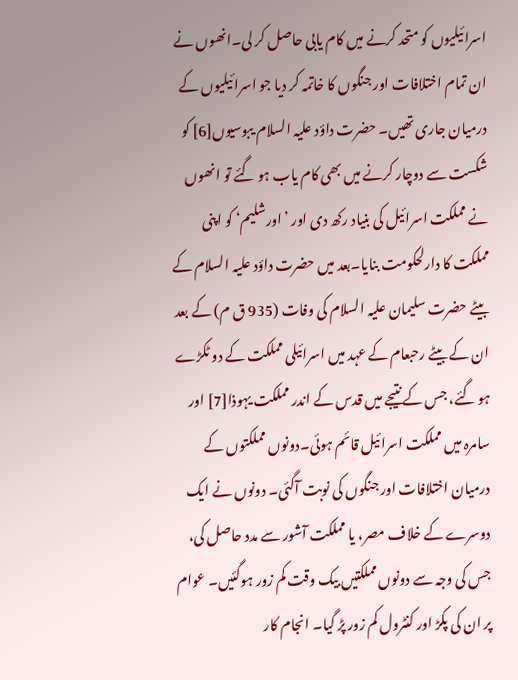اسرائیلیوں کو متحد کرنے میں کام یابی حاصل کر لی۔انھوں نے ان تمام اختلافات اور جنگوں کا خاتمہ کر دیا جو اسرائیلیوں کے درمیان جاری تھیں۔ حضرت داؤد علیہ السلام یبوسیوں[6] کو شکست سے دوچار کرنے میں بھی کام یاب ہو گئے تو انھوں نے مملکت اسرائیل کی بنیاد رکھ دی اور ’اورشلیم‘ کو اپنی مملکت کا دارلحکومت بنایا۔بعد میں حضرت داؤد علیہ السلام کے بیٹے حضرت سلیمان علیہ السلام کی وفات (935 ق م) کے بعد ان کے بیٹے رحبعام کے عہد میں اسرائیلی مملکت کے دو ٹکڑے ہو گئے، جس کے نتیجے میں قدس کے اندر مملکت یہوذا[7] اور سامرہ میں مملکت اسرائیل قائم ہوئی۔دونوں مملکتوں کے درمیان اختلافات اور جنگوں کی نوبت آگئی۔ دونوں نے ایک دوسرے کے خلاف مصر، یا مملکت آشور سے مدد حاصل کی، جس کی وجہ سے دونوں مملکتیں بیک وقت کم زور ہوگئیں۔ عوام پر ان کی پکڑ اور کنٹرول کم زور پڑ گیا۔ انجام کار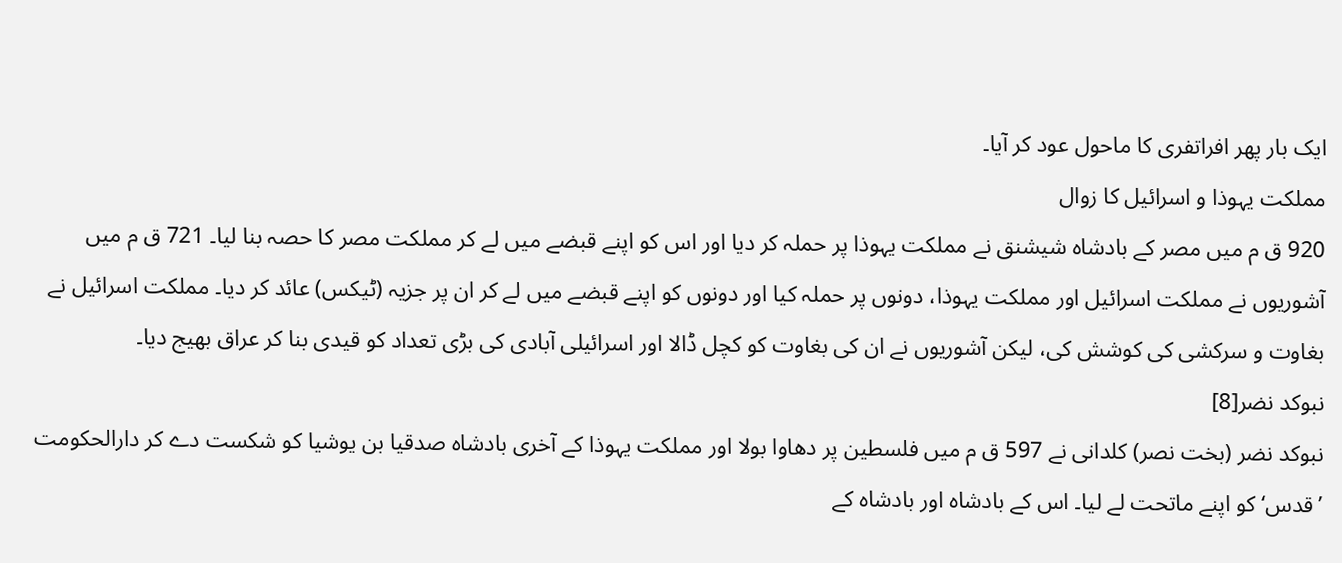ایک بار پھر افراتفری کا ماحول عود کر آیا۔
مملکت یہوذا و اسرائیل کا زوال
920 ق م میں مصر کے بادشاہ شیشنق نے مملکت یہوذا پر حملہ کر دیا اور اس کو اپنے قبضے میں لے کر مملکت مصر کا حصہ بنا لیا۔ 721 ق م میں آشوریوں نے مملکت اسرائیل اور مملکت یہوذا، دونوں پر حملہ کیا اور دونوں کو اپنے قبضے میں لے کر ان پر جزیہ (ٹیکس) عائد کر دیا۔ مملکت اسرائیل نے بغاوت و سرکشی کی کوشش کی، لیکن آشوریوں نے ان کی بغاوت کو کچل ڈالا اور اسرائیلی آبادی کی بڑی تعداد کو قیدی بنا کر عراق بھیج دیا۔
نبوکد نضر[8]
نبوکد نضر (بخت نصر) کلدانی نے 597 ق م میں فلسطین پر دھاوا بولا اور مملکت یہوذا کے آخری بادشاہ صدقیا بن یوشیا کو شکست دے کر دارالحکومت ’قدس‘ کو اپنے ماتحت لے لیا۔ اس کے بادشاہ اور بادشاہ کے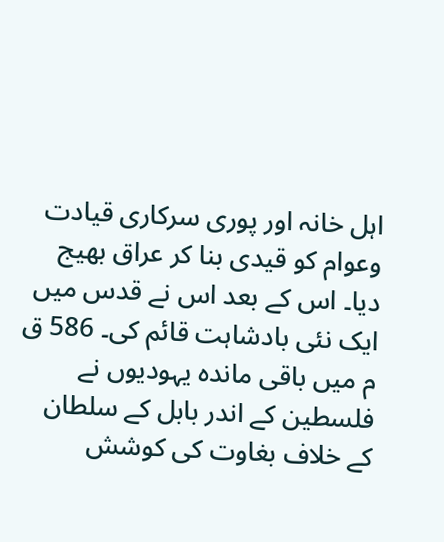اہل خانہ اور پوری سرکاری قیادت وعوام کو قیدی بنا کر عراق بھیج دیا۔ اس کے بعد اس نے قدس میں ایک نئی بادشاہت قائم کی۔ 586 ق م میں باقی ماندہ یہودیوں نے فلسطین کے اندر بابل کے سلطان کے خلاف بغاوت کی کوشش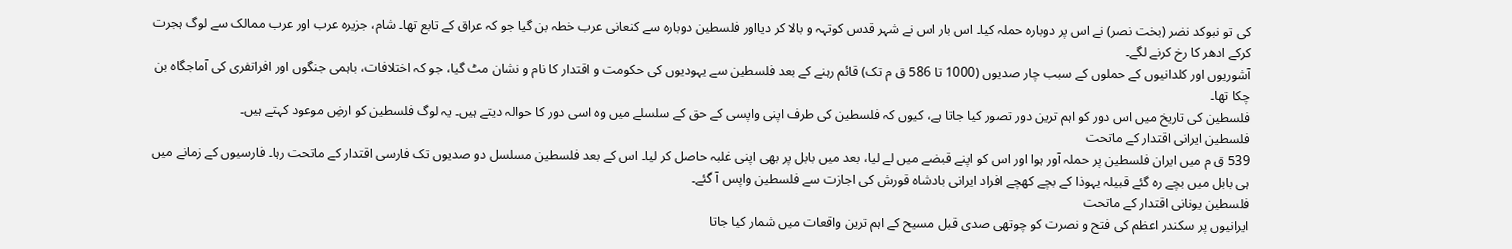کی تو نبوکد نضر (بخت نصر) نے اس پر دوبارہ حملہ کیا۔ اس بار اس نے شہر قدس کوتہہ و بالا کر دیااور فلسطین دوبارہ سے کنعانی عرب خطہ بن گیا جو کہ عراق کے تابع تھا۔ شام، جزیرہ عرب اور عرب ممالک سے لوگ ہجرت کرکے ادھر کا رخ کرنے لگے۔
آشوریوں اور کلدانیوں کے حملوں کے سبب چار صدیوں (1000 تا 586 ق م تک) قائم رہنے کے بعد فلسطین سے یہودیوں کی حکومت و اقتدار کا نام و نشان مٹ گیا، جو کہ اختلافات، باہمی جنگوں اور افراتفری کی آماجگاہ بن چکا تھا۔
فلسطین کی تاریخ میں اس دور کو اہم ترین دور تصور کیا جاتا ہے، کیوں کہ فلسطین کی طرف اپنی واپسی کے حق کے سلسلے میں وہ اسی دور کا حوالہ دیتے ہیں۔ یہ لوگ فلسطین کو ارضِ موعود کہتے ہیں۔
فلسطین ایرانی اقتدار کے ماتحت
539 ق م میں ایران فلسطین پر حملہ آور ہوا اور اس کو اپنے قبضے میں لے لیا، بعد میں بابل پر بھی اپنی غلبہ حاصل کر لیا۔ اس کے بعد فلسطین مسلسل دو صدیوں تک فارسی اقتدار کے ماتحت رہا۔ فارسیوں کے زمانے میں ہی بابل میں بچے رہ گئے قبیلہ یہوذا کے بچے کھچے افراد ایرانی بادشاہ قورش کی اجازت سے فلسطین واپس آ گئے۔
فلسطین یونانی اقتدار کے ماتحت
ایرانیوں پر سکندر اعظم کی فتح و نصرت کو چوتھی صدی قبل مسیح کے اہم ترین واقعات میں شمار کیا جاتا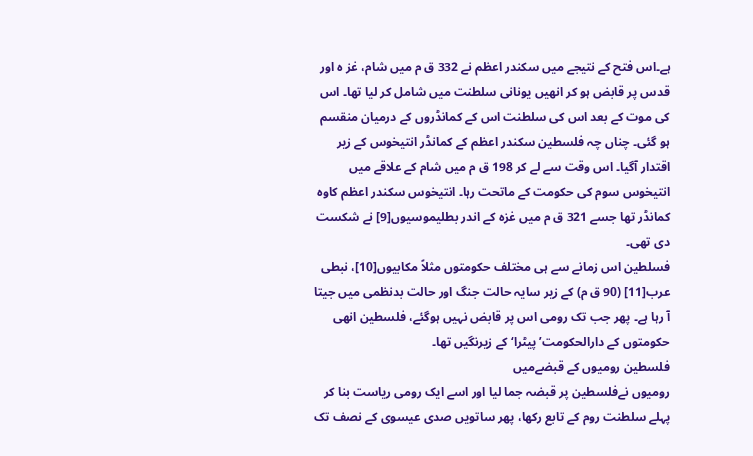ہے۔اس فتح کے نتیجے میں سکندر اعظم نے 332 ق م میں شام، غز ہ اور قدس پر قابض ہو کر انھیں یونانی سلطنت میں شامل کر لیا تھا۔ اس کی موت کے بعد اس کی سلطنت اس کے کمانڈروں کے درمیان منقسم ہو گئی۔ چناں چہ فلسطین سکندر اعظم کے کمانڈر انتیخوس کے زیر اقتدار آگیا۔ اس وقت سے لے کر 198 ق م میں شام کے علاقے میں انتیخوس سوم کی حکومت کے ماتحت رہا۔ انتیخوس سکندر اعظم کاوہ کمانڈر تھا جسے 321 ق م میں غزہ کے اندر بطلیموسیوں[9] نے شکست دی تھی۔
فسلطین اس زمانے سے ہی مختلف حکومتوں مثلاً مکابیوں[10]، نبطی عرب[11] (90 ق م) کے زیر سایہ حالت جنگ اور حالت بدنظمی میں جیتا آ رہا ہے۔ پھر جب تک رومی اس پر قابض نہیں ہوگئے، فلسطین انھی حکومتوں کے دارالحکومت’پیٹرا‘ کے زیرنگیں تھا۔
فلسطین رومیوں کے قبضےمیں
رومیوں نےفلسطین پر قبضہ جما لیا اور اسے ایک رومی ریاست بنا کر پہلے سلطنت روم کے تابع رکھا، پھر ساتویں صدی عیسوی کے نصف تک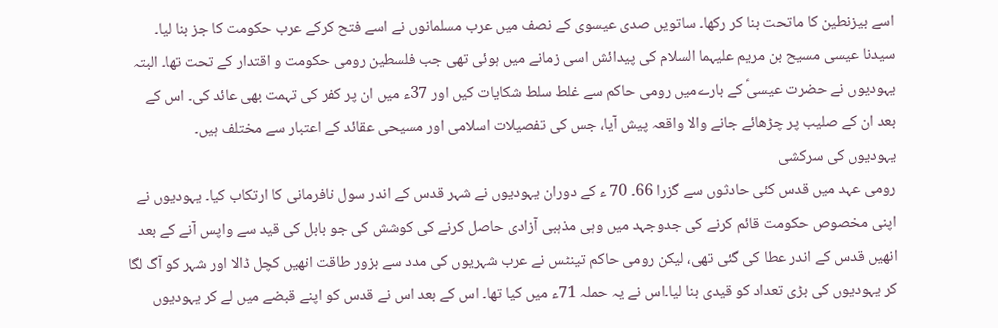اسے بیزنطین کا ماتحت بنا کر رکھا۔ ساتویں صدی عیسوی کے نصف میں عرب مسلمانوں نے اسے فتح کرکے عرب حکومت کا جز بنا لیا۔ سیدنا عیسی مسیح بن مریم علیہما السلام کی پیدائش اسی زمانے میں ہوئی تھی جب فلسطین رومی حکومت و اقتدار کے تحت تھا۔ البتہ یہودیوں نے حضرت عیسیؑ کے بارےمیں رومی حاکم سے غلط سلط شکایات کیں اور 37ء میں ان پر کفر کی تہمت بھی عائد کی۔ اس کے بعد ان کے صلیب پر چڑھائے جانے والا واقعہ پیش آیا، جس کی تفصیلات اسلامی اور مسیحی عقائد کے اعتبار سے مختلف ہیں۔
یہودیوں کی سرکشی
رومی عہد میں قدس کئی حادثوں سے گزرا 66۔ 70 ء کے دوران یہودیوں نے شہر قدس کے اندر سول نافرمانی کا ارتکاب کیا۔ یہودیوں نے اپنی مخصوص حکومت قائم کرنے کی جدوجہد میں وہی مذہبی آزادی حاصل کرنے کی کوشش کی جو بابل کی قید سے واپس آنے کے بعد انھیں قدس کے اندر عطا کی گئی تھی، لیکن رومی حاکم تینٹس نے عرب شہریوں کی مدد سے بزور طاقت انھیں کچل ڈالا اور شہر کو آگ لگا کر یہودیوں کی بڑی تعداد کو قیدی بنا لیا۔اس نے یہ حملہ 71ء میں کیا تھا۔ اس کے بعد اس نے قدس کو اپنے قبضے میں لے کر یہودیوں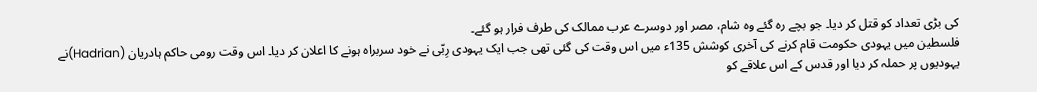کی بڑی تعداد کو قتل کر دیا۔ جو بچے رہ گئے وہ شام، مصر اور دوسرے عرب ممالک کی طرف فرار ہو گئے۔
فلسطین میں یہودی حکومت قام کرنے کی آخری کوشش 135ء میں اس وقت کی گئی تھی جب ایک یہودی رِبّی نے خود سربراہ ہونے کا اعلان کر دیا۔ اس وقت رومی حاکم ہادریان (Hadrian)نے یہودیوں پر حملہ کر دیا اور قدس کے اس علاقے کو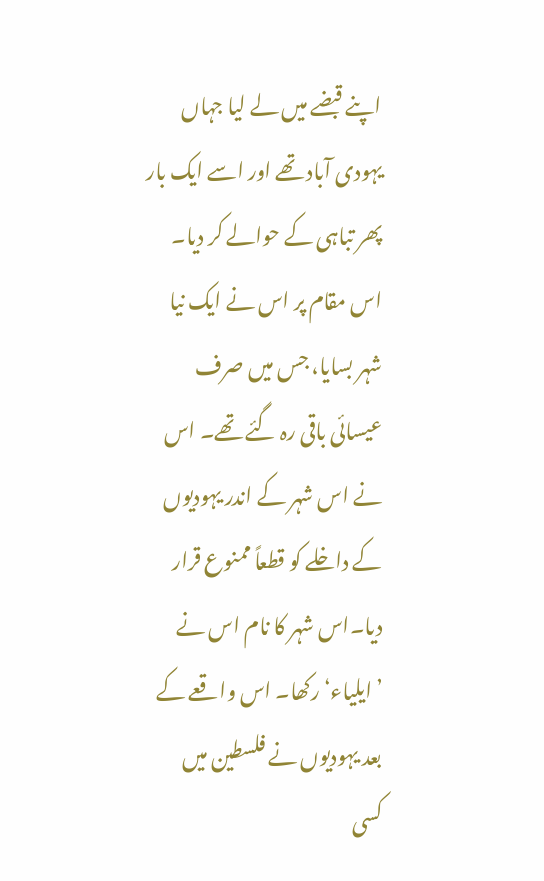اپنے قبضے میں لے لیا جہاں یہودی آباد تھے اور اسے ایک بار پھر تباہی کے حوالے کر دیا۔ اس مقام پر اس نے ایک نیا شہر بسایا، جس میں صرف عیسائی باقی رہ گئے تھے۔ اس نے اس شہر کے اندر یہودیوں کے داخلے کو قطعاً ممنوع قرار دیا۔اس شہر کا نام اس نے ’ایلیاء‘ رکھا۔ اس واقعے کے بعد یہودیوں نے فلسطین میں کسی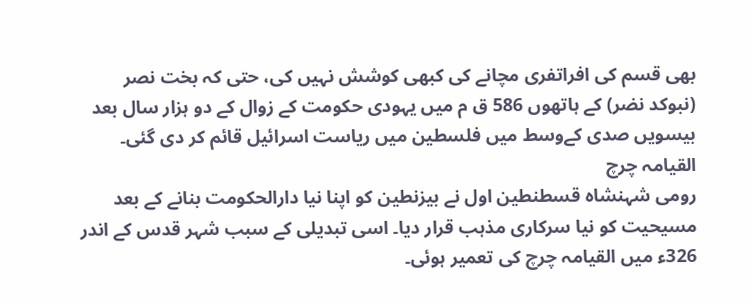بھی قسم کی افراتفری مچانے کی کبھی کوشش نہیں کی، حتی کہ بخت نصر (نبوکد نضر) کے ہاتھوں 586 ق م میں یہودی حکومت کے زوال کے دو ہزار سال بعد بیسویں صدی کےوسط میں فلسطین میں ریاست اسرائیل قائم کر دی گئی۔
القیامہ چرچ
رومی شہنشاہ قسطنطین اول نے بیزنطین کو اپنا نیا دارالحکومت بنانے کے بعد مسیحیت کو نیا سرکاری مذہب قرار دیا۔ اسی تبدیلی کے سبب شہر قدس کے اندر 326ء میں القیامہ چرچ کی تعمیر ہوئی۔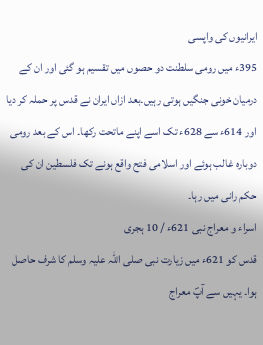ایرانیوں کی واپسی
395ء میں رومی سلطنت دو حصوں میں تقسیم ہو گئی اور ان کے درمیان خونی جنگیں ہوتی رہیں۔بعد ازاں ایران نے قدس پر حملہ کر دیا اور 614ء سے 628ء تک اسے اپنے ماتحت رکھا۔ اس کے بعد رومی دوبارہ غالب ہوئے اور اسلامی فتح واقع ہونے تک فلسطین ان کی حکم رانی میں رہا۔
اسراء و معراج نبی 621ء / 10 ہجری
قدس کو 621ء میں زیارت نبی صلی اللہ علیہ وسلم کا شرف حاصل ہوا۔ یہیں سے آپؐ معراج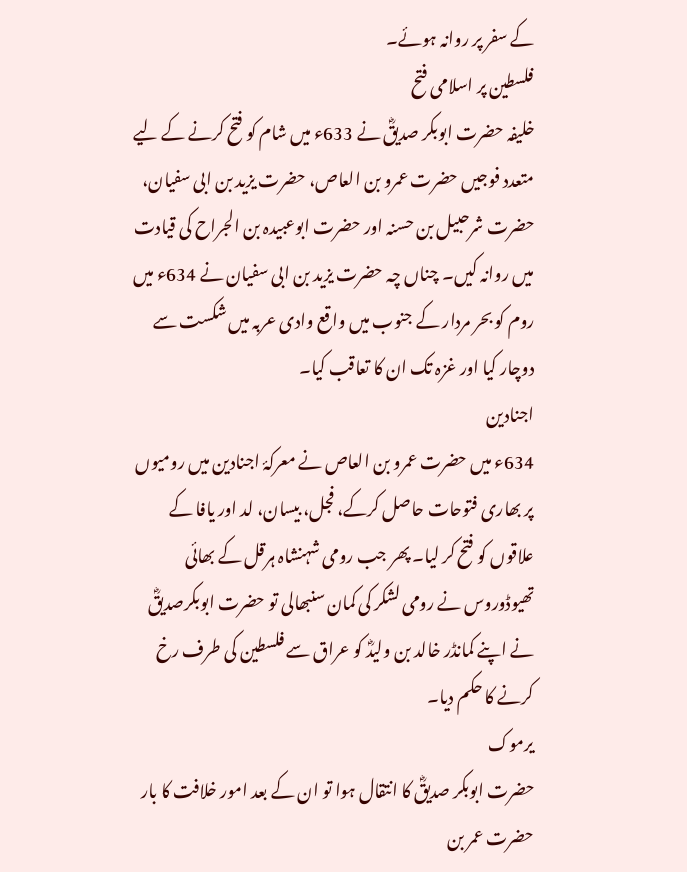کے سفر پر روانہ ہوئے۔
فلسطین پر اسلامی فتح
خلیفہ حضرت ابوبکر صدیقؓ نے 633ء میں شام کو فتح کرنے کے لیے متعدد فوجیں حضرت عمرو بن العاص، حضرت یزید بن ابی سفیان، حضرت شرحبیل بن حسنہ اور حضرت ابوعبیدہ بن الجراح کی قیادت میں روانہ کیں۔ چناں چہ حضرت یزید بن ابی سفیان نے 634ء میں روم کو بحر مردار کے جنوب میں واقع وادی عربہ میں شکست سے دوچار کیا اور غزہ تک ان کا تعاقب کیا۔
اجنادین
634ء میں حضرت عمرو بن العاص نے معرکۂ اجنادین میں رومیوں پر بھاری فتوحات حاصل کرکے، فجل، بیسان، لد اور یافا کے علاقوں کو فتح کر لیا۔ پھر جب رومی شہنشاہ ہرقل کے بھائی تھیوڈوروس نے رومی لشکر کی کمان سنبھالی تو حضرت ابوبکرصدیقؓ نے اپنے کمانڈر خالد بن ولیدؓ کو عراق سے فلسطین کی طرف رخ کرنے کا حکم دیا۔
یرموک
حضرت ابوبکر صدیقؓ کا انتقال ہوا تو ان کے بعد امور خلافت کا بار حضرت عمر بن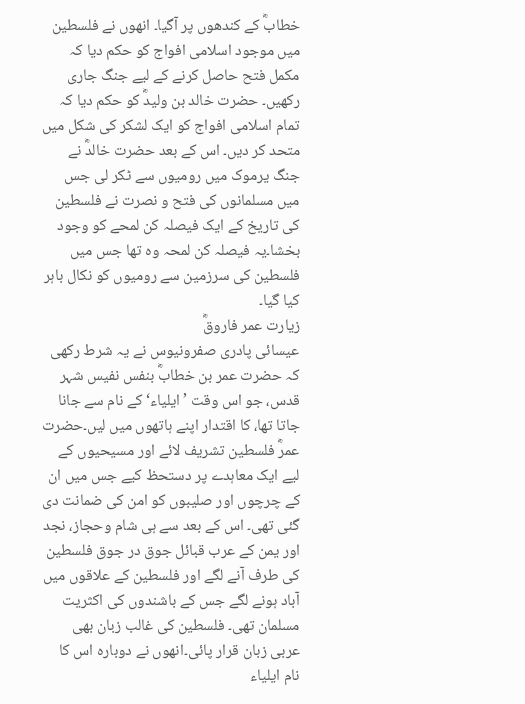خطابؓ کے کندھوں پر آگیا۔ انھوں نے فلسطین میں موجود اسلامی افواج کو حکم دیا کہ مکمل فتح حاصل کرنے کے لیے جنگ جاری رکھیں۔ حضرت خالد بن ولیدؓ کو حکم دیا کہ تمام اسلامی افواج کو ایک لشکر کی شکل میں متحد کر دیں۔ اس کے بعد حضرت خالدؓ نے جنگ یرموک میں رومیوں سے ٹکر لی جس میں مسلمانوں کی فتح و نصرت نے فلسطین کی تاریخ کے ایک فیصلہ کن لمحے کو وجود بخشا۔یہ فیصلہ کن لمحہ وہ تھا جس میں فلسطین کی سرزمین سے رومیوں کو نکال باہر کیا گیا۔
زیارت عمر فاروقؓ
عیسائی پادری صفرونیوس نے یہ شرط رکھی کہ حضرت عمر بن خطابؓ بنفس نفیس شہر قدس، جو اس وقت ’ایلیاء‘ کے نام سے جانا جاتا تھا، کا اقتدار اپنے ہاتھوں میں لیں۔حضرت عمرؓ فلسطین تشریف لائے اور مسیحیوں کے لیے ایک معاہدے پر دستحظ کیے جس میں ان کے چرچوں اور صلیبوں کو امن کی ضمانت دی گئی تھی۔ اس کے بعد سے ہی شام وحجاز، نجد اور یمن کے عرب قبائل جوق در جوق فلسطین کی طرف آنے لگے اور فلسطین کے علاقوں میں آباد ہونے لگے جس کے باشندوں کی اکثریت مسلمان تھی۔ فلسطین کی غالب زبان بھی عربی زبان قرار پائی۔انھوں نے دوبارہ اس کا نام ایلیاء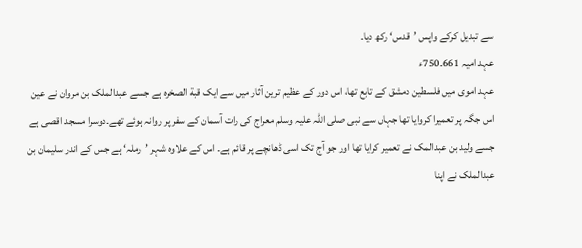سے تبدیل کرکے واپس ’قدس‘ رکھ دیا۔
عہد امیہ 661۔750ء
عہد اموی میں فلسطین دمشق کے تابع تھا، اس دور کے عظیم ترین آثار میں سے ایک قبة الصخرہ ہے جسے عبدالملک بن مروان نے عین اس جگہ پر تعمیرا کروایا تھا جہاں سے نبی صلی اللہ علیہ وسلم معراج کی رات آسمان کے سفر پر روانہ ہوئے تھے۔دوسرا مسجد اقصی ہے جسے ولید بن عبدالمک نے تعمیر کرایا تھا اور جو آج تک اسی ڈھانچے پر قائم ہے۔ اس کے علاوہ شہر ’رملہ‘ ہے جس کے اندر سلیمان بن عبدالملک نے اپنا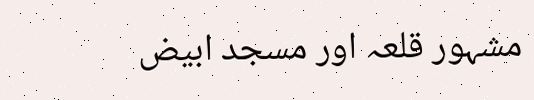مشہور قلعہ اور مسجد ابیض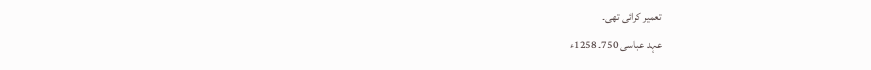تعمیر کرائی تھی۔
عہد عباسی 750۔ 1258ء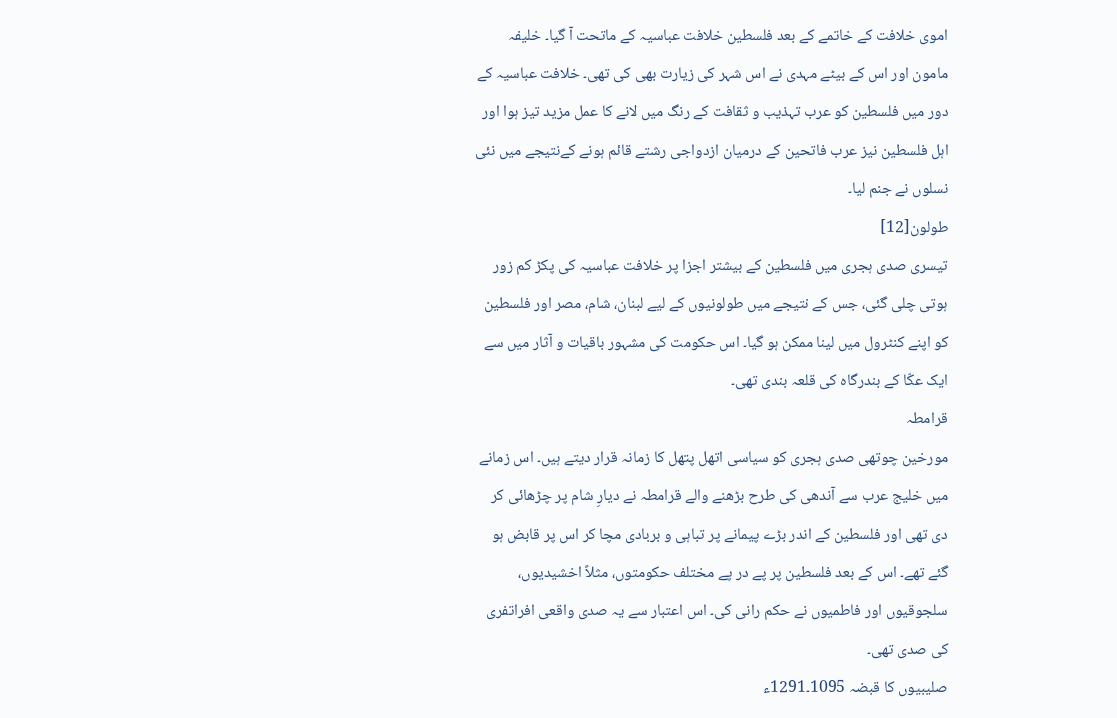اموی خلافت کے خاتمے کے بعد فلسطین خلافت عباسیہ کے ماتحت آ گیا۔ خلیفہ مامون اور اس کے بیٹے مہدی نے اس شہر کی زیارت بھی کی تھی۔ خلافت عباسیہ کے دور میں فلسطین کو عرب تہذیب و ثقافت کے رنگ میں لانے کا عمل مزید تیز ہوا اور اہل فلسطین نیز عرب فاتحین کے درمیان ازدواجی رشتے قائم ہونے کےنتیجے میں نئی نسلوں نے جنم لیا۔
طولون[12]
تیسری صدی ہجری میں فلسطین کے بیشتر اجزا پر خلافت عباسیہ کی پکڑ کم زور ہوتی چلی گئی، جس کے نتیجے میں طولونیوں کے لیے لبنان، شام، مصر اور فلسطین کو اپنے کنٹرول میں لینا ممکن ہو گیا۔ اس حکومت کی مشہور باقیات و آثار میں سے ایک عکّا کے بندرگاہ کی قلعہ بندی تھی۔
قرامطہ
مورخین چوتھی صدی ہجری کو سیاسی اتھل پتھل کا زمانہ قرار دیتے ہیں۔ اس زمانے میں خلیج عرب سے آندھی کی طرح بڑھنے والے قرامطہ نے دیارِ شام پر چڑھائی کر دی تھی اور فلسطین کے اندر بڑے پیمانے پر تباہی و بربادی مچا کر اس پر قابض ہو گئے تھے۔ اس کے بعد فلسطین پر پے در پے مختلف حکومتوں، مثلاً اخشیدیوں، سلجوقیوں اور فاطمیوں نے حکم رانی کی۔ اس اعتبار سے یہ صدی واقعی افراتفری کی صدی تھی۔
صلیبیوں کا قبضہ 1095۔1291ء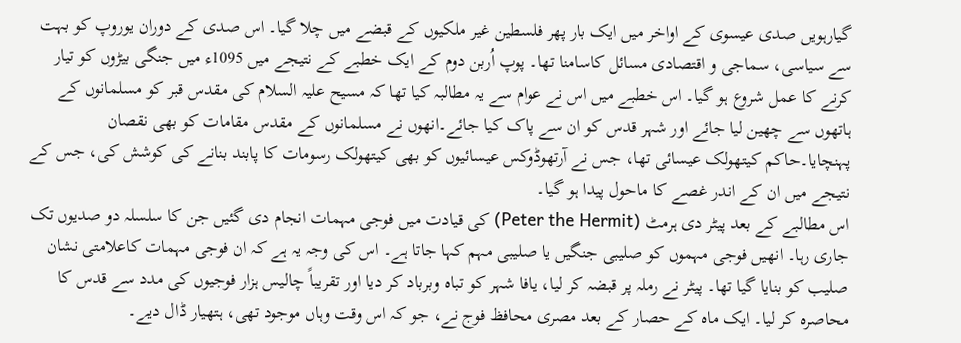گیارہویں صدی عیسوی کے اواخر میں ایک بار پھر فلسطین غیر ملکیوں کے قبضے میں چلا گیا۔ اس صدی کے دوران یوروپ کو بہت سے سیاسی، سماجی و اقتصادی مسائل کاسامنا تھا۔ پوپ اُربن دوم کے ایک خطبے کے نتیجے میں 1095ء میں جنگی بیڑوں کو تیار کرنے کا عمل شروع ہو گیا۔ اس خطبے میں اس نے عوام سے یہ مطالبہ کیا تھا کہ مسیح علیہ السلام کی مقدس قبر کو مسلمانوں کے ہاتھوں سے چھین لیا جائے اور شہر قدس کو ان سے پاک کیا جائے۔انھوں نے مسلمانوں کے مقدس مقامات کو بھی نقصان پہنچایا۔حاکم کیتھولک عیسائی تھا، جس نے آرتھوڈوکس عیسائیوں کو بھی کیتھولک رسومات کا پابند بنانے کی کوشش کی، جس کے نتیجے میں ان کے اندر غصے کا ماحول پیدا ہو گیا۔
اس مطالبے کے بعد پیٹر دی ہرمٹ (Peter the Hermit) کی قیادت میں فوجی مہمات انجام دی گئیں جن کا سلسلہ دو صدیوں تک جاری رہا۔ انھیں فوجی مہموں کو صلیبی جنگیں یا صلیبی مہم کہا جاتا ہے۔ اس کی وجہ یہ ہے کہ ان فوجی مہمات کاعلامتی نشان صلیب کو بنایا گیا تھا۔ پیٹر نے رملہ پر قبضہ کر لیا، یافا شہر کو تباہ وبرباد کر دیا اور تقریباً چالیس ہزار فوجیوں کی مدد سے قدس کا محاصرہ کر لیا۔ ایک ماہ کے حصار کے بعد مصری محافظ فوج نے، جو کہ اس وقت وہاں موجود تھی، ہتھیار ڈال دیے۔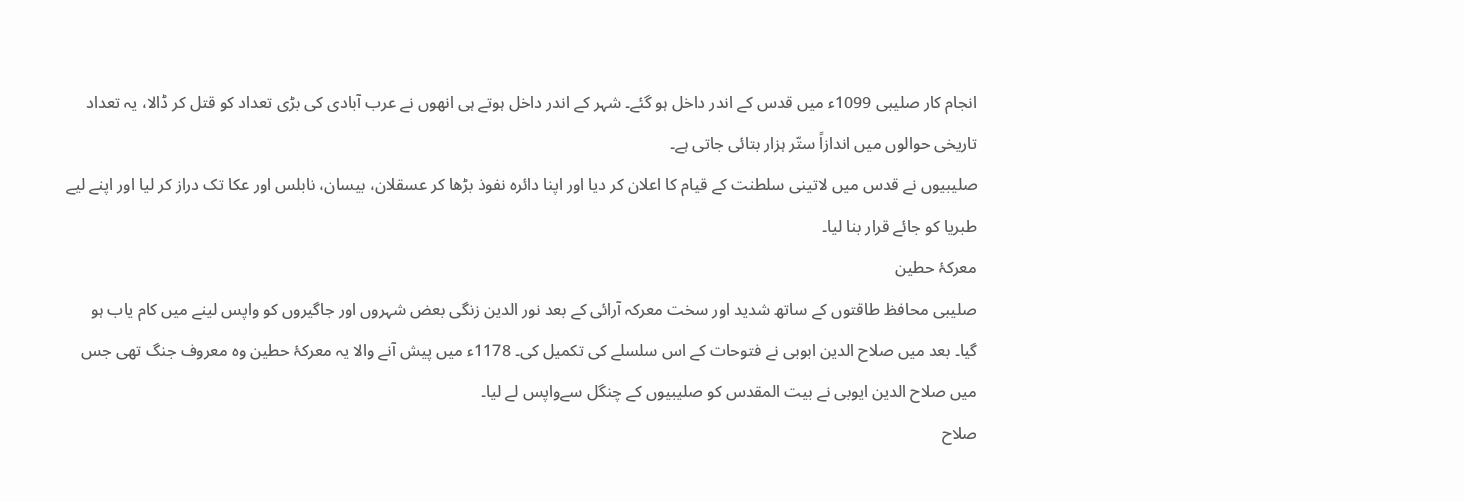انجام کار صلیبی 1099ء میں قدس کے اندر داخل ہو گئے۔ شہر کے اندر داخل ہوتے ہی انھوں نے عرب آبادی کی بڑی تعداد کو قتل کر ڈالا، یہ تعداد تاریخی حوالوں میں اندازاً ستّر ہزار بتائی جاتی ہے۔
صلیبیوں نے قدس میں لاتینی سلطنت کے قیام کا اعلان کر دیا اور اپنا دائرہ نفوذ بڑھا کر عسقلان، بیسان، نابلس اور عکا تک دراز کر لیا اور اپنے لیے طبریا کو جائے قرار بنا لیا۔
معرکۂ حطین
صلیبی محافظ طاقتوں کے ساتھ شدید اور سخت معرکہ آرائی کے بعد نور الدین زنگی بعض شہروں اور جاگیروں کو واپس لینے میں کام یاب ہو گیا۔ بعد میں صلاح الدین ابوبی نے فتوحات کے اس سلسلے کی تکمیل کی۔ 1178ء میں پیش آنے والا یہ معرکۂ حطین وہ معروف جنگ تھی جس میں صلاح الدین ایوبی نے بیت المقدس کو صلیبیوں کے چنگل سےواپس لے لیا۔
صلاح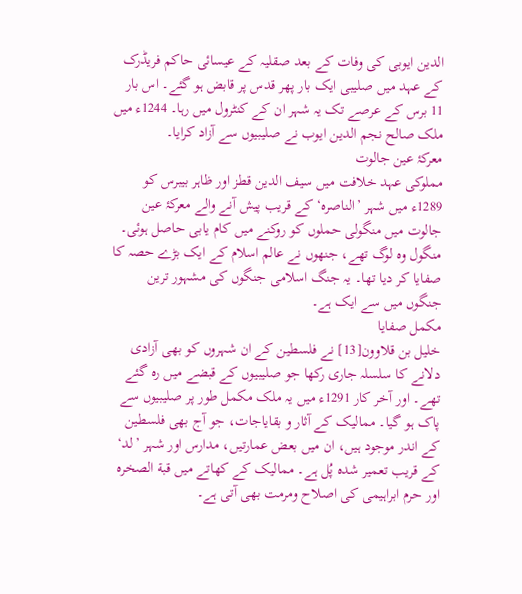الدین ایوبی کی وفات کے بعد صقلیہ کے عیسائی حاکم فریڈرک کے عہد میں صلیبی ایک بار پھر قدس پر قابض ہو گئے۔ اس بار 11 برس کے عرصے تک یہ شہر ان کے کنٹرول میں رہا۔ 1244ء میں ملک صالح نجم الدین ایوب نے صلیبیوں سے آزاد کرایا۔
معرکۂ عین جالوت
مملوکی عہد خلافت میں سیف الدین قطز اور ظاہر بیبرس کو 1289ء میں شہر ’الناصرہ‘ کے قریب پیش آنے والے معرکۂ عین جالوت میں منگولی حملوں کو روکنے میں کام یابی حاصل ہوئی۔ منگول وہ لوگ تھے، جنھوں نے عالم اسلام کے ایک بڑے حصہ کا صفایا کر دیا تھا۔ یہ جنگ اسلامی جنگوں کی مشہور ترین جنگوں میں سے ایک ہے۔
مکمل صفایا
خلیل بن قلاوون[13] نے فلسطین کے ان شہروں کو بھی آزادی دلانے کا سلسلہ جاری رکھا جو صلیبیوں کے قبضے میں رہ گئے تھے۔ اور آخر کار 1291ء میں یہ ملک مکمل طور پر صلیبیوں سے پاک ہو گیا۔ ممالیک کے آثار و بقایاجات، جو آج بھی فلسطین کے اندر موجود ہیں، ان میں بعض عمارتیں، مدارس اور شہر ’لد‘ کے قریب تعمیر شدہ پُل ہے۔ ممالیک کے کھاتے میں قبة الصخرہ اور حرم ابراہیمی کی اصلاح ومرمت بھی آتی ہے۔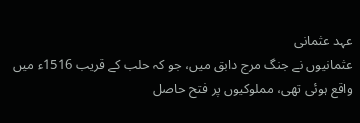عہد عثمانی
عثمانیوں نے جنگ مرج دابق میں، جو کہ حلب کے قریب 1516ء میں واقع ہوئی تھی، مملوکیوں پر فتح حاصل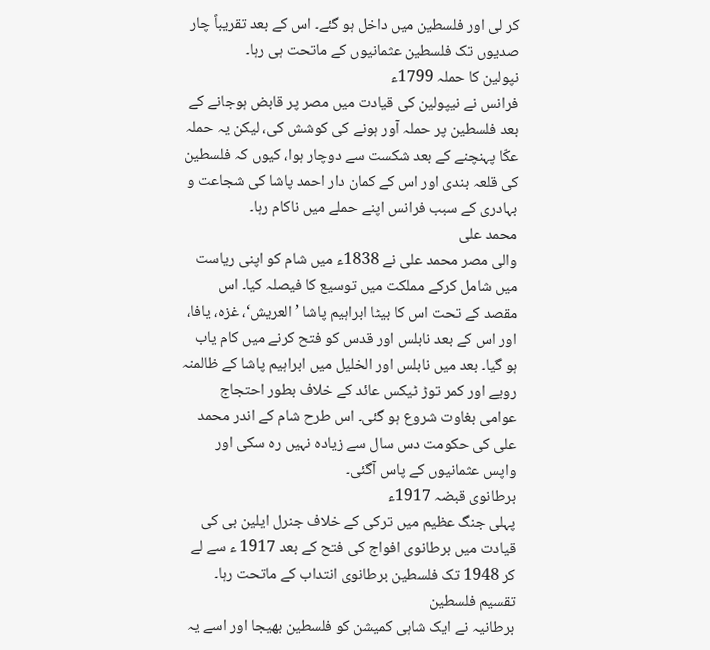کر لی اور فلسطین میں داخل ہو گئے۔ اس کے بعد تقریباً چار صدیوں تک فلسطین عثمانیوں کے ماتحت ہی رہا۔
نپولین کا حملہ 1799ء
فرانس نے نیپولین کی قیادت میں مصر پر قابض ہوجانے کے بعد فلسطین پر حملہ آور ہونے کی کوشش کی، لیکن یہ حملہ عکّا پہنچنے کے بعد شکست سے دوچار ہوا، کیوں کہ فلسطین کی قلعہ بندی اور اس کے کمان دار احمد پاشا کی شجاعت و بہادری کے سبب فرانس اپنے حملے میں ناکام رہا۔
محمد علی
والی مصر محمد علی نے 1838ء میں شام کو اپنی ریاست میں شامل کرکے مملکت میں توسیع کا فیصلہ کیا۔ اس مقصد کے تحت اس کا بیٹا ابراہیم پاشا ’العریش‘، غزہ، یافا، اور اس کے بعد نابلس اور قدس کو فتح کرنے میں کام یاب ہو گیا۔ بعد میں نابلس اور الخلیل میں ابراہیم پاشا کے ظالمنہ رویے اور کمر توڑ ٹیکس عائد کے خلاف بطور احتجاج عوامی بغاوت شروع ہو گئی۔ اس طرح شام کے اندر محمد علی کی حکومت دس سال سے زیادہ نہیں رہ سکی اور واپس عثمانیوں کے پاس آگئی۔
برطانوی قبضہ 1917ء
پہلی جنگ عظیم میں ترکی کے خلاف جنرل ایلین بی کی قیادت میں برطانوی افواج کی فتح کے بعد 1917 ء سے لے کر 1948 تک فلسطین برطانوی انتداب کے ماتحت رہا۔
تقسیم فلسطین
برطانیہ نے ایک شاہی کمیشن کو فلسطین بھیجا اور اسے یہ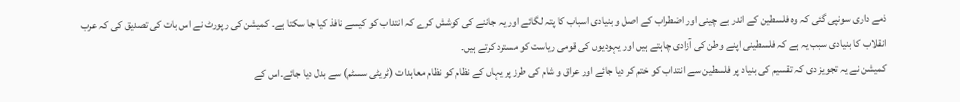ذمے داری سونپی گئی کہ وہ فلسطین کے اندر بے چینی اور اضطراب کے اصل و بنیادی اسباب کا پتہ لگائے اور یہ جاننے کی کوشش کرے کہ انتداب کو کیسے نافذ کیا جا سکتا ہے۔ کمیشن کی رپورٹ نے اس بات کی تصدیق کی کہ عرب انقلاب کا بنیادی سبب یہ ہے کہ فلسطینی اپنے وطن کی آزادی چاہتے ہیں اور یہودیوں کی قومی ریاست کو مسترد کرتے ہیں۔
کمیشن نے یہ تجویز دی کہ تقسیم کی بنیاد پر فلسطین سے انتداب کو ختم کر دیا جائے اور عراق و شام کی طرز پر یہاں کے نظام کو نظام معاہدات (ٹریٹی سسٹم) سے بدل دیا جائے۔اس کے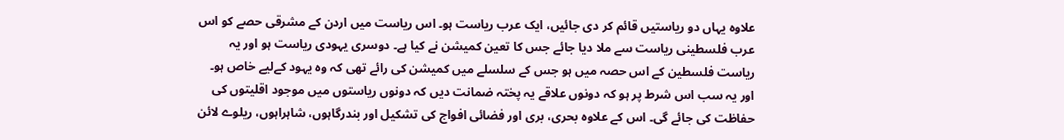علاوہ یہاں دو ریاستیں قائم کر دی جائیں، ایک عرب ریاست ہو۔ اس ریاست میں اردن کے مشرقی حصے کو اس عرب فلسطینی ریاست سے ملا دیا جائے جس کا تعین کمیشن نے کیا ہے۔ دوسری یہودی ریاست ہو اور یہ ریاست فلسطین کے اس حصہ میں ہو جس کے سلسلے میں کمیشن کی رائے تھی کہ وہ یہود کےلیے خاص ہو۔ اور یہ سب اس شرط پر ہو کہ دونوں علاقے یہ پختہ ضمانت دیں کہ دونوں ریاستوں میں موجود اقلیتوں کی حفاظت کی جائے گی۔ اس کے علاوہ بحری، بری اور فضائی افواج کی تشکیل اور بندرگاہوں، شاہراہوں، ریلوے لائن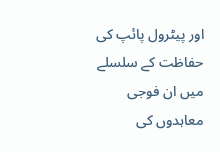اور پیٹرول پائپ کی حفاظت کے سلسلے میں ان فوجی معاہدوں کی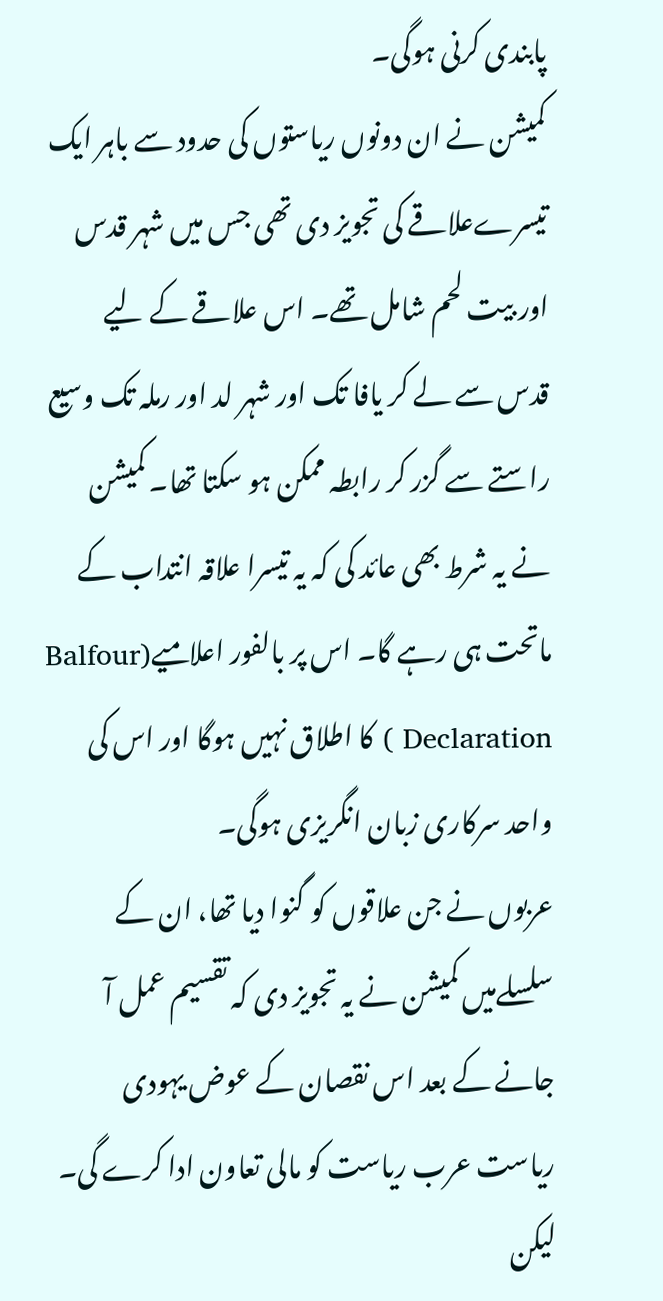پابندی کرنی ہوگی۔
کمیشن نے ان دونوں ریاستوں کی حدود سے باہر ایک تیسرےعلاقے کی تجویز دی تھی جس میں شہر قدس اور بیت لحم شامل تھے۔ اس علاقے کے لیے قدس سے لے کر یافا تک اور شہر لد اور رملہ تک وسیع راستے سے گزر کر رابطہ ممکن ہو سکتا تھا۔ کمیشن نے یہ شرط بھی عائد کی کہ یہ تیسرا علاقہ انتداب کے ماتحت ہی رہے گا۔ اس پر بالفور اعلامیے(Balfour Declaration ) کا اطلاق نہیں ہوگا اور اس کی واحد سرکاری زبان انگریزی ہوگی۔
عربوں نے جن علاقوں کو گنوا دیا تھا، ان کے سلسلےمیں کمیشن نے یہ تجویز دی کہ تقسیم عمل آ جانے کے بعد اس نقصان کے عوض یہودی ریاست عرب ریاست کو مالی تعاون ادا کرے گی۔ لیکن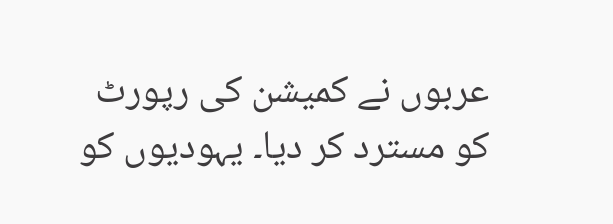عربوں نے کمیشن کی رپورٹ کو مسترد کر دیا۔ یہودیوں کو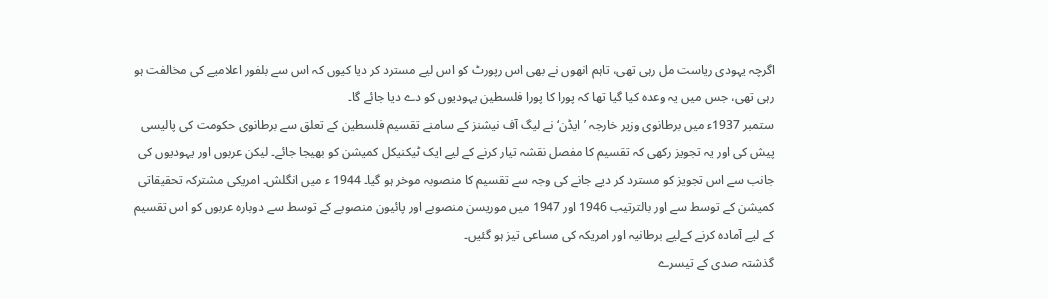اگرچہ یہودی ریاست مل رہی تھی، تاہم انھوں نے بھی اس رپورٹ کو اس لیے مسترد کر دیا کیوں کہ اس سے بلفور اعلامیے کی مخالفت ہو رہی تھی، جس میں یہ وعدہ کیا گیا تھا کہ پورا کا پورا فلسطین یہودیوں کو دے دیا جائے گا۔
ستمبر 1937ء میں برطانوی وزیر خارجہ ’ایڈن‘ نے لیگ آف نیشنز کے سامنے تقسیم فلسطین کے تعلق سے برطانوی حکومت کی پالیسی پیش کی اور یہ تجویز رکھی کہ تقسیم کا مفصل نقشہ تیار کرنے کے لیے ایک ٹیکنیکل کمیشن کو بھیجا جائے۔ لیکن عربوں اور یہودیوں کی جانب سے اس تجویز کو مسترد کر دیے جانے کی وجہ سے تقسیم کا منصوبہ موخر ہو گیا۔ 1944 ء میں انگلش۔ امریکی مشترکہ تحقیقاتی کمیشن کے توسط سے اور بالترتیب 1946 اور 1947 میں موریسن منصوبے اور پائیون منصوبے کے توسط سے دوبارہ عربوں کو اس تقسیم کے لیے آمادہ کرنے کےلیے برطانیہ اور امریکہ کی مساعی تیز ہو گئیں۔
گذشتہ صدی کے تیسرے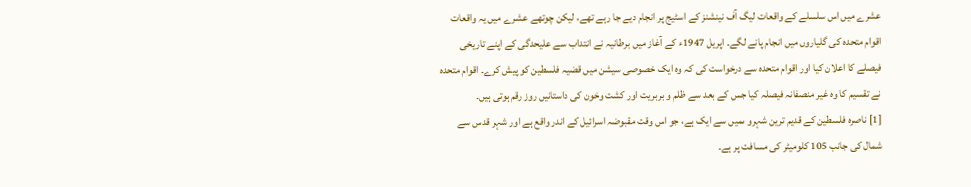عشرے میں اس سلسلے کے واقعات لیگ آف نینشنز کے اسٹیج پر انجام دیے جا رہے تھے، لیکن چوتھے عشرے میں یہ واقعات اقوام متحدہ کی گلیاروں میں انجام پانے لگے۔ اپریل 1947ء کے آغاز میں برطانیہ نے انتداب سے علیحدگی کے اپنے تاریخی فیصلے کا اعلان کیا اور اقوام متحدہ سے درخواست کی کہ وہ ایک خصوصی سیشن میں قضیہ فلسطین کو پیش کرے۔ اقوام متحدہ نے تقسیم کا وہ غیر منصفانہ فیصلہ کیا جس کے بعد سے ظلم و بربریت اور کشت وخون کی داستانیں روز رقم ہوتی ہیں۔
[1] ناصرہ فلسطین کے قدیم ترین شہرو ںمیں سے ایک ہے، جو اس وقت مقبوضہ اسرائیل کے اندر واقع ہے اور شہر قدس سے شمال کی جانب 105 کلومیٹر کی مسافت پر ہے۔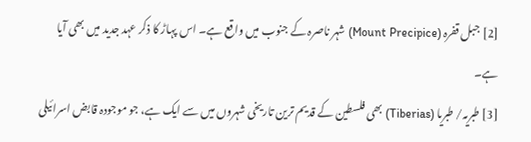[2] جبل قفرہ (Mount Precipice) شہر ناصرہ کے جنوب میں واقع ہے۔ اس پہاڑ کا ذکر عہد جدید میں بھی آیا ہے۔
[3] طبریہ/ طبریا (Tiberias) بھی فلسطین کے قدیم ترین تاریخی شہروں میں سے ایک ہے، جو موجودہ قابض اسرائیلی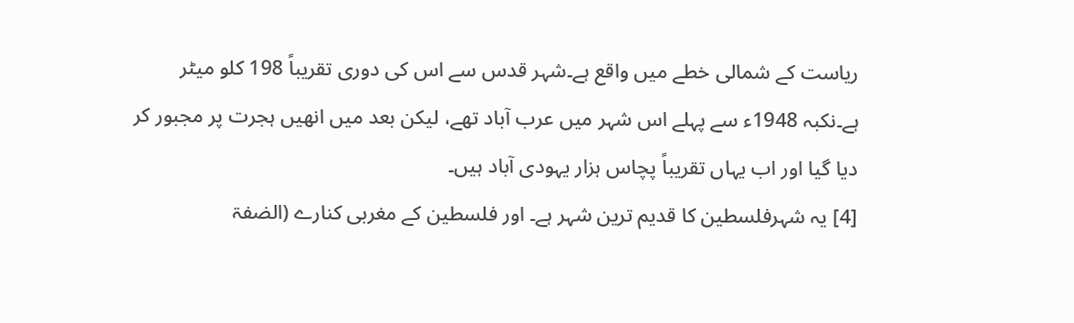ریاست کے شمالی خطے میں واقع ہے۔شہر قدس سے اس کی دوری تقریباً 198 کلو میٹر ہے۔نکبہ 1948ء سے پہلے اس شہر میں عرب آباد تھے، لیکن بعد میں انھیں ہجرت پر مجبور کر دیا گیا اور اب یہاں تقریباً پچاس ہزار یہودی آباد ہیں۔
[4] یہ شہرفلسطین کا قدیم ترین شہر ہے۔ اور فلسطین کے مغربی کنارے (الضفۃ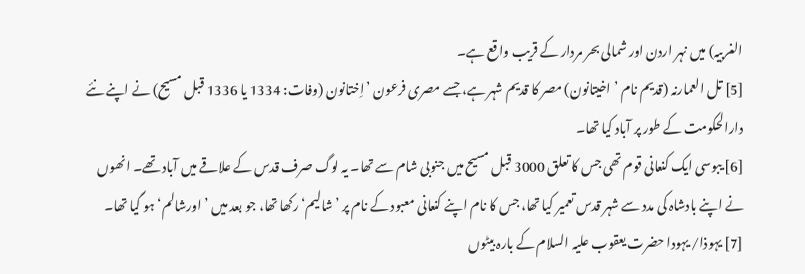الغربیہ) میں نہر اردن اور شمالی بحر مردار کے قریب واقع ہے۔
[5] تل العمارنہ (قدیم نام ’اخیتانون) مصر کا قدیم شہر ہے، جسے مصری فرعون ’اِختانون (وفات: 1334 یا 1336 قبل مسیح) نے اپنے نئے دارالحکومت کے طور پر آباد کیا تھا۔
[6] یبوسی ایک کنعانی قوم تھی جس کا تعلق 3000 قبل مسیح میں جنوبی شام سے تھا۔ یہ لوگ صرف قدس کے علاقے میں آباد تھے۔ انھوں نے اپنے بادشاہ کی مدد سے شہر قدس تعمیر کیا تھا، جس کا نام اپنے کنعانی معبود کے نام پر ’شالیم‘ رکھا تھا، جو بعد میں ’اورشالم‘ ہو گیا تھا۔
[7] یہوذا/ یہودا حضرت یعقوب علیہ السلام کے بارہ بیٹوں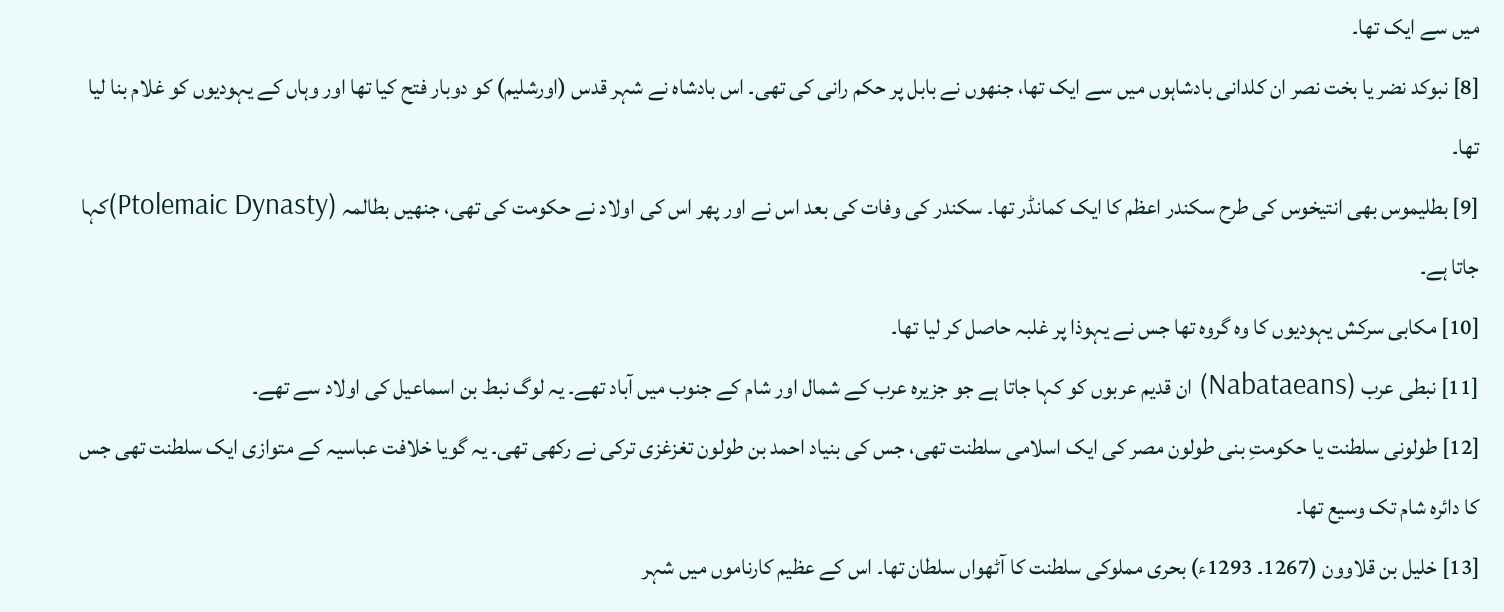میں سے ایک تھا۔
[8] نبوکد نضر یا بخت نصر ان کلدانی بادشاہوں میں سے ایک تھا، جنھوں نے بابل پر حکم رانی کی تھی۔ اس بادشاہ نے شہر قدس (اورشلیم) کو دوبار فتح کیا تھا اور وہاں کے یہودیوں کو غلام بنا لیا تھا۔
[9] بطلیموس بھی انتیخوس کی طرح سکندر اعظم کا ایک کمانڈر تھا۔ سکندر کی وفات کی بعد اس نے اور پھر اس کی اولاد نے حکومت کی تھی، جنھیں بطالمہ (Ptolemaic Dynasty)کہا جاتا ہے۔
[10] مکابی سرکش یہودیوں کا وہ گروہ تھا جس نے یہوذا پر غلبہ حاصل کر لیا تھا۔
[11] نبطی عرب (Nabataeans) ان قدیم عربوں کو کہا جاتا ہے جو جزیرہ عرب کے شمال اور شام کے جنوب میں آباد تھے۔ یہ لوگ نبط بن اسماعیل کی اولاد سے تھے۔
[12] طولونی سلطنت یا حکومتِ بنی طولون مصر کی ایک اسلامی سلطنت تھی، جس کی بنیاد احمد بن طولون تغزغزی ترکی نے رکھی تھی۔ یہ گویا خلافت عباسیہ کے متوازی ایک سلطنت تھی جس کا دائرہ شام تک وسیع تھا۔
[13] خلیل بن قلاوون (1267۔ 1293ء) بحری مملوکی سلطنت کا آٹھواں سلطان تھا۔ اس کے عظیم کارناموں میں شہر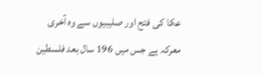عکا کی فتح اور صلیبیوں سے وہ آخری معرکہ ہے جس میں 196 سال بعد فلسطین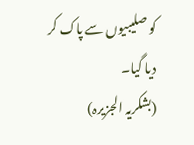کو صلیبیوں سے پاک کر دیا گیا۔
(بشکریہ الجزیرہ)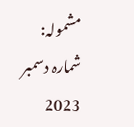مشمولہ: شمارہ دسمبر 2023